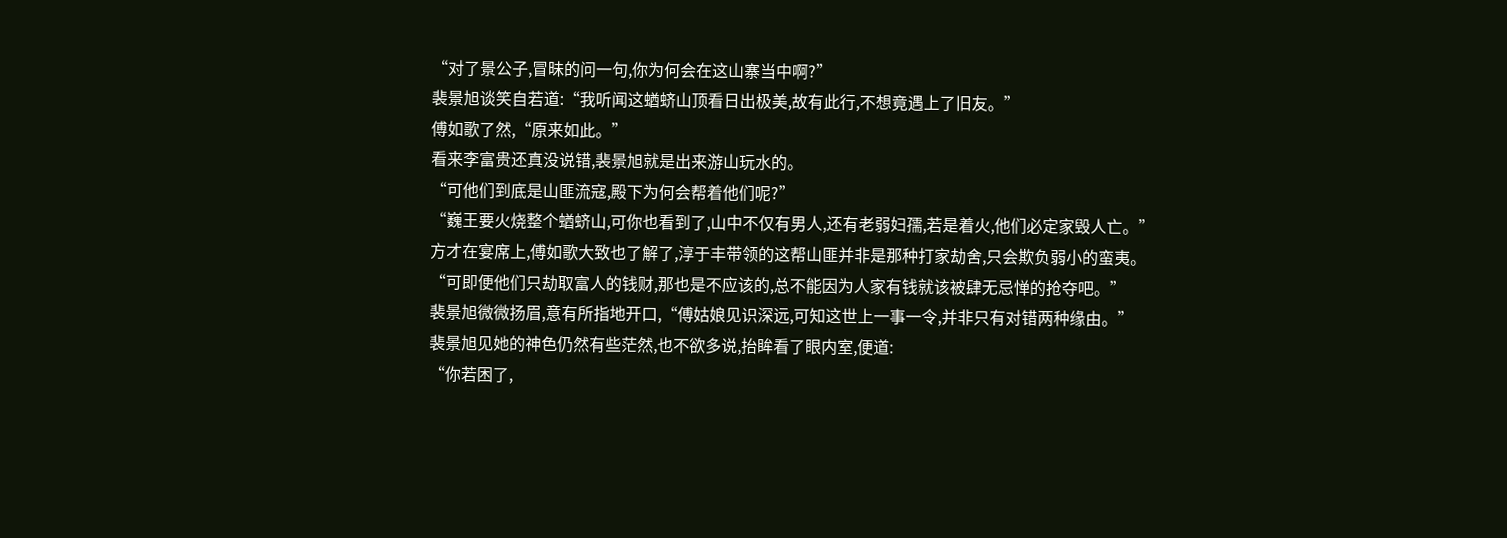“对了景公子,冒昧的问一句,你为何会在这山寨当中啊?”
裴景旭谈笑自若道:“我听闻这蝤蛴山顶看日出极美,故有此行,不想竟遇上了旧友。”
傅如歌了然,“原来如此。”
看来李富贵还真没说错,裴景旭就是出来游山玩水的。
“可他们到底是山匪流寇,殿下为何会帮着他们呢?”
“巍王要火烧整个蝤蛴山,可你也看到了,山中不仅有男人,还有老弱妇孺,若是着火,他们必定家毁人亡。”
方才在宴席上,傅如歌大致也了解了,淳于丰带领的这帮山匪并非是那种打家劫舍,只会欺负弱小的蛮夷。
“可即便他们只劫取富人的钱财,那也是不应该的,总不能因为人家有钱就该被肆无忌惮的抢夺吧。”
裴景旭微微扬眉,意有所指地开口,“傅姑娘见识深远,可知这世上一事一令,并非只有对错两种缘由。”
裴景旭见她的神色仍然有些茫然,也不欲多说,抬眸看了眼内室,便道:
“你若困了,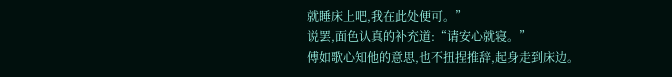就睡床上吧,我在此处便可。”
说罢,面色认真的补充道:“请安心就寝。”
傅如歌心知他的意思,也不扭捏推辞,起身走到床边。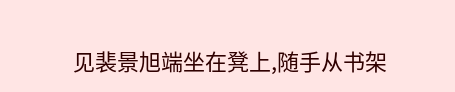见裴景旭端坐在凳上,随手从书架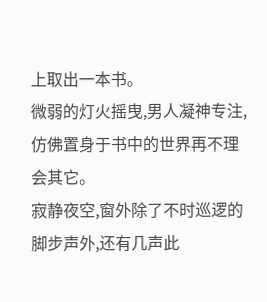上取出一本书。
微弱的灯火摇曳,男人凝神专注,仿佛置身于书中的世界再不理会其它。
寂静夜空,窗外除了不时巡逻的脚步声外,还有几声此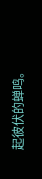起彼伏的蝉鸣。